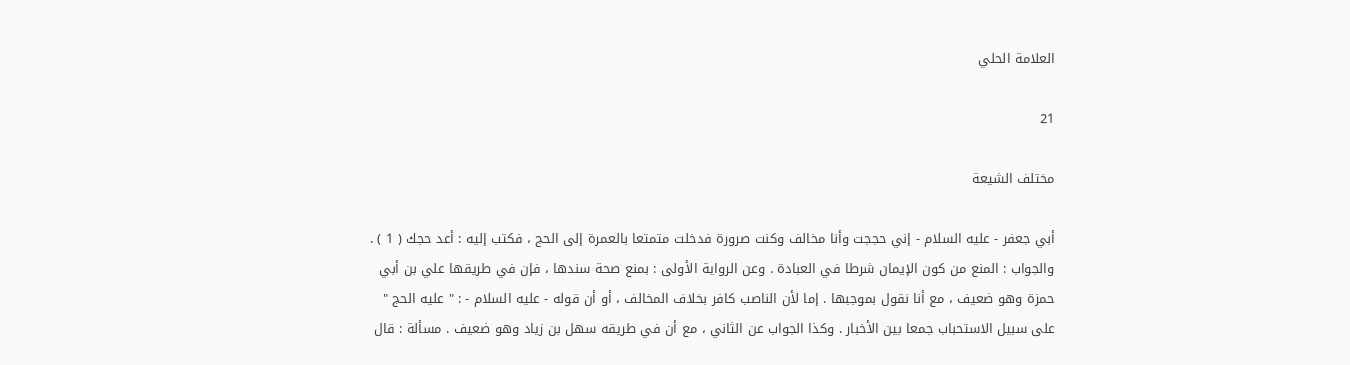العلامة الحلي

21

مختلف الشيعة

أبي جعفر - عليه السلام - إني حججت وأنا مخالف وكنت صرورة فدخلت متمتعا بالعمرة إلى الحج ، فكتب إليه : أعد حجك ( 1 ) . والجواب : المنع من كون الإيمان شرطا في العبادة . وعن الرواية الأولى : بمنع صحة سندها ، فإن في طريقها علي بن أبي حمزة وهو ضعيف ، مع أنا نقول بموجبها . إما لأن الناصب كافر بخلاف المخالف ، أو أن قوله - عليه السلام - : " عليه الحج " على سبيل الاستحباب جمعا بين الأخبار . وكذا الجواب عن الثاني ، مع أن في طريقه سهل بن زياد وهو ضعيف . مسألة : قال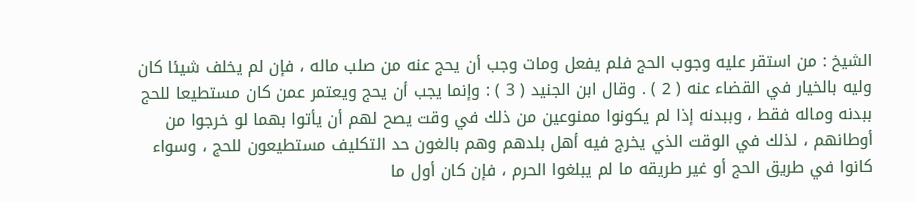الشيخ : من استقر عليه وجوب الحج فلم يفعل ومات وجب أن يحج عنه من صلب ماله ، فإن لم يخلف شيئا كان وليه بالخيار في القضاء عنه ( 2 ) . وقال ابن الجنيد ( 3 ) : وإنما يجب أن يحج ويعتمر عمن كان مستطيعا للحج ببدنه وماله فقط ، وببدنه إذا لم يكونوا ممنوعين من ذلك في وقت يصح لهم أن يأتوا بهما لو خرجوا من أوطانهم ، لذلك في الوقت الذي يخرج فيه أهل بلدهم وهم بالغون حد التكليف مستطيعون للحج ، وسواء كانوا في طريق الحج أو غير طريقه ما لم يبلغوا الحرم ، فإن كان أول ما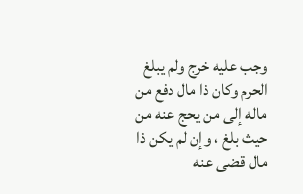وجب عليه خرج ولم يبلغ الحرم وكان ذا مال دفع من ماله إلى من يحج عنه من حيث بلغ ، وإن لم يكن ذا مال قضى عنه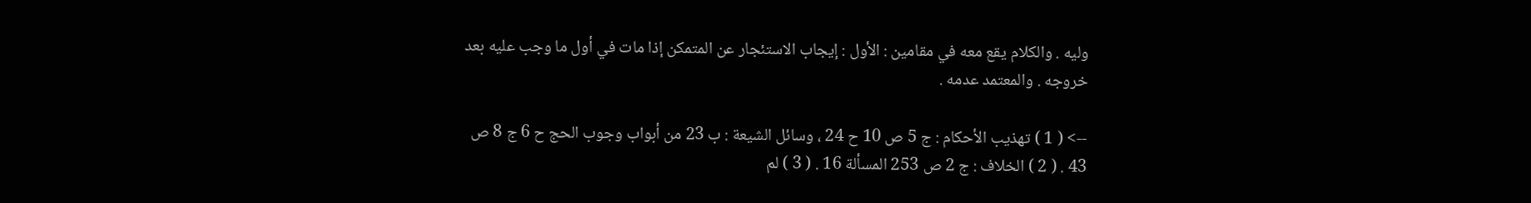وليه . والكلام يقع معه في مقامين : الأول : إيجاب الاستئجار عن المتمكن إذا مات في أول ما وجب عليه بعد خروجه . والمعتمد عدمه .

--> ( 1 ) تهذيب الأحكام : ج 5 ص 10 ح 24 ، وسائل الشيعة : ب 23 من أبواب وجوب الحج ح 6 ج 8 ص 43 . ( 2 ) الخلاف : ج 2 ص 253 المسألة 16 . ( 3 ) لم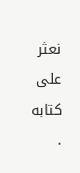نعثر على كتابه .